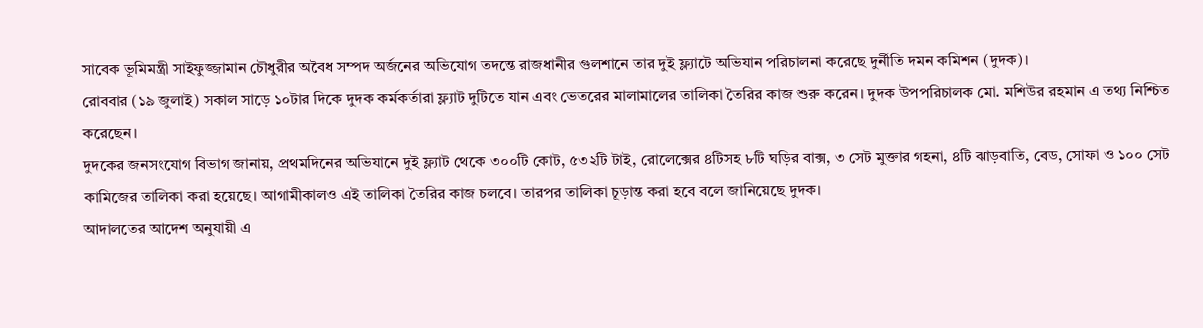সাবেক ভূমিমন্ত্রী সাইফুজ্জামান চৌধুরীর অবৈধ সম্পদ অর্জনের অভিযোগ তদন্তে রাজধানীর গুলশানে তার দুই ফ্ল্যাটে অভিযান পরিচালনা করেছে দুর্নীতি দমন কমিশন (দুদক)।
রোববার (১৯ জুলাই) সকাল সাড়ে ১০টার দিকে দুদক কর্মকর্তারা ফ্ল্যাট দুটিতে যান এবং ভেতরের মালামালের তালিকা তৈরির কাজ শুরু করেন। দুদক উপপরিচালক মো. মশিউর রহমান এ তথ্য নিশ্চিত করেছেন।
দুদকের জনসংযোগ বিভাগ জানায়, প্রথমদিনের অভিযানে দুই ফ্ল্যাট থেকে ৩০০টি কোট, ৫৩২টি টাই, রোলেক্সের ৪টিসহ ৮টি ঘড়ির বাক্স, ৩ সেট মুক্তার গহনা, ৪টি ঝাড়বাতি, বেড, সোফা ও ১০০ সেট কামিজের তালিকা করা হয়েছে। আগামীকালও এই তালিকা তৈরির কাজ চলবে। তারপর তালিকা চূড়ান্ত করা হবে বলে জানিয়েছে দুদক।
আদালতের আদেশ অনুযায়ী এ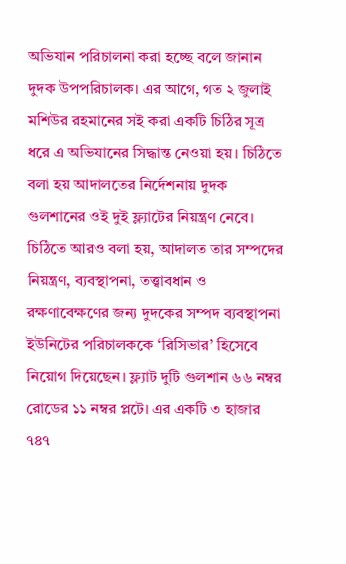অভিযান পরিচালনা করা হচ্ছে বলে জানান দুদক উপপরিচালক। এর আগে, গত ২ জুলাই মশিউর রহমানের সই করা একটি চিঠির সূত্র ধরে এ অভিযানের সিদ্ধান্ত নেওয়া হয়। চিঠিতে বলা হয় আদালতের নির্দেশনায় দুদক গুলশানের ওই দুই ফ্ল্যাটের নিয়ন্ত্রণ নেবে।
চিঠিতে আরও বলা হয়, আদালত তার সম্পদের নিয়ন্ত্রণ, ব্যবস্থাপনা, তত্ত্বাবধান ও রক্ষণাবেক্ষণের জন্য দুদকের সম্পদ ব্যবস্থাপনা ইউনিটের পরিচালককে ‘রিসিভার’ হিসেবে নিয়োগ দিয়েছেন। ফ্ল্যাট দুটি গুলশান ৬৬ নম্বর রোডের ১১ নম্বর প্লটে। এর একটি ৩ হাজার ৭৪৭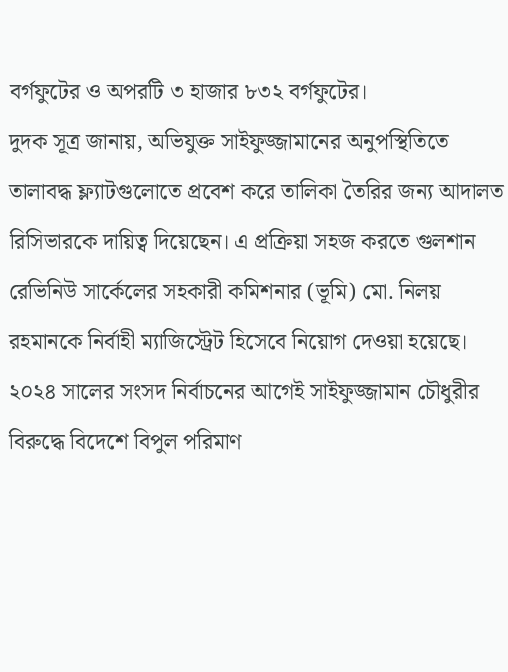বর্গফুটের ও অপরটি ৩ হাজার ৮৩২ বর্গফুটের।
দুদক সূত্র জানায়, অভিযুক্ত সাইফুজ্জামানের অনুপস্থিতিতে তালাবদ্ধ ফ্ল্যাটগুলোতে প্রবেশ করে তালিকা তৈরির জন্য আদালত রিসিভারকে দায়িত্ব দিয়েছেন। এ প্রক্রিয়া সহজ করতে গুলশান রেভিনিউ সার্কেলের সহকারী কমিশনার (ভূমি) মো. নিলয় রহমানকে নির্বাহী ম্যাজিস্ট্রেট হিসেবে নিয়োগ দেওয়া হয়েছে।
২০২৪ সালের সংসদ নির্বাচনের আগেই সাইফুজ্জামান চৌধুরীর বিরুদ্ধে বিদেশে বিপুল পরিমাণ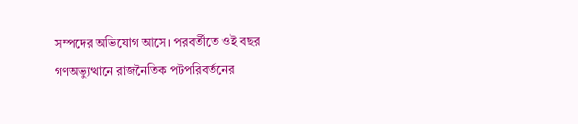সম্পদের অভিযোগ আসে। পরবর্তীতে ওই বছর গণঅভ্যুত্থানে রাজনৈতিক পটপরিবর্তনের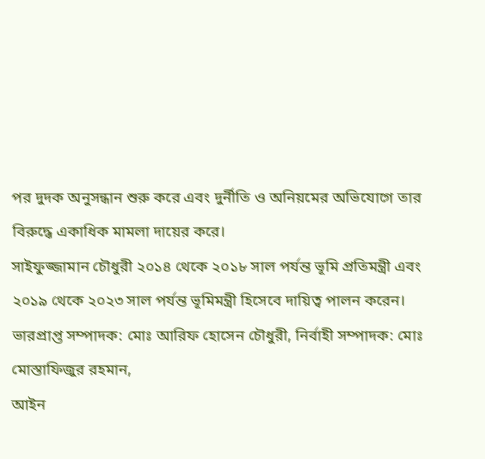পর দুদক অনুসন্ধান শুরু করে এবং দুর্নীতি ও অনিয়মের অভিযোগে তার বিরুদ্ধে একাধিক মামলা দায়ের করে।
সাইফুজ্জামান চৌধুরী ২০১৪ থেকে ২০১৮ সাল পর্যন্ত ভূমি প্রতিমন্ত্রী এবং ২০১৯ থেকে ২০২৩ সাল পর্যন্ত ভূমিমন্ত্রী হিসেবে দায়িত্ব পালন করেন।
ভারপ্রাপ্ত সম্পাদক: মোঃ আরিফ হোসেন চৌধুরী, নির্বাহী সম্পাদক: মোঃ মোস্তাফিজুর রহমান,
আইন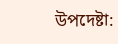উপদেষ্টা: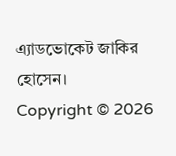এ্যাডভোকেট জাকির হোসেন।
Copyright © 2026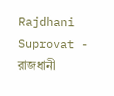Rajdhani Suprovat - রাজধানী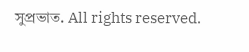সুপ্রভাত. All rights reserved.